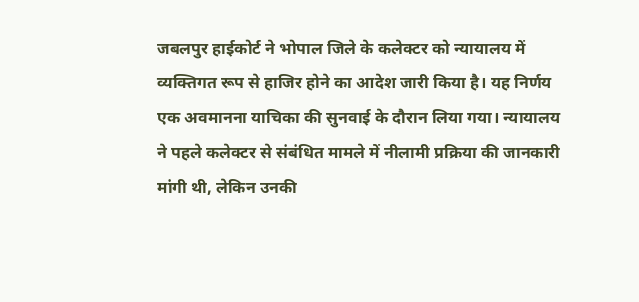जबलपुर हाईकोर्ट ने भोपाल जिले के कलेक्टर को न्यायालय में व्यक्तिगत रूप से हाजिर होने का आदेश जारी किया है। यह निर्णय एक अवमानना याचिका की सुनवाई के दौरान लिया गया। न्यायालय ने पहले कलेक्टर से संबंधित मामले में नीलामी प्रक्रिया की जानकारी मांगी थी, लेकिन उनकी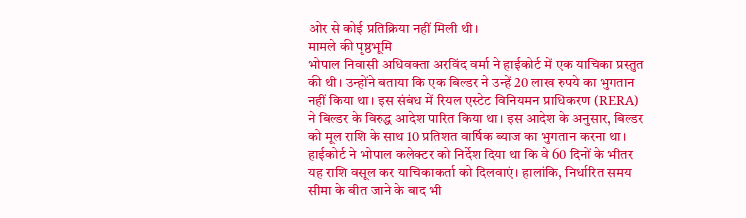ओर से कोई प्रतिक्रिया नहीं मिली थी।
मामले की पृष्ठभूमि
भोपाल निवासी अधिवक्ता अरविंद वर्मा ने हाईकोर्ट में एक याचिका प्रस्तुत की थी। उन्होंने बताया कि एक बिल्डर ने उन्हें 20 लाख रुपये का भुगतान नहीं किया था। इस संबंध में रियल एस्टेट विनियमन प्राधिकरण (RERA) ने बिल्डर के विरुद्ध आदेश पारित किया था। इस आदेश के अनुसार, बिल्डर को मूल राशि के साथ 10 प्रतिशत वार्षिक ब्याज का भुगतान करना था।
हाईकोर्ट ने भोपाल कलेक्टर को निर्देश दिया था कि वे 60 दिनों के भीतर यह राशि वसूल कर याचिकाकर्ता को दिलवाएं। हालांकि, निर्धारित समय सीमा के बीत जाने के बाद भी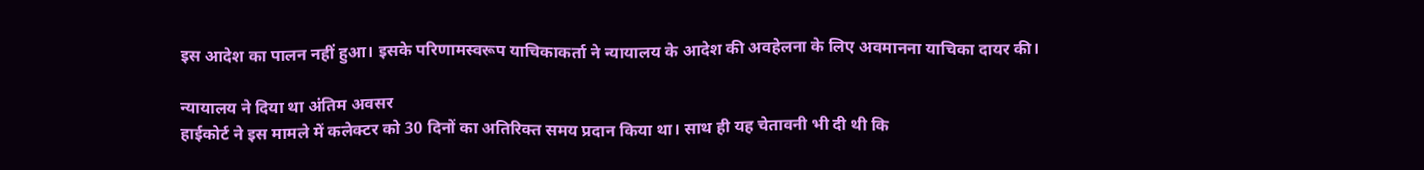इस आदेश का पालन नहीं हुआ। इसके परिणामस्वरूप याचिकाकर्ता ने न्यायालय के आदेश की अवहेलना के लिए अवमानना याचिका दायर की।

न्यायालय ने दिया था अंतिम अवसर
हाईकोर्ट ने इस मामले में कलेक्टर को 30 दिनों का अतिरिक्त समय प्रदान किया था। साथ ही यह चेतावनी भी दी थी कि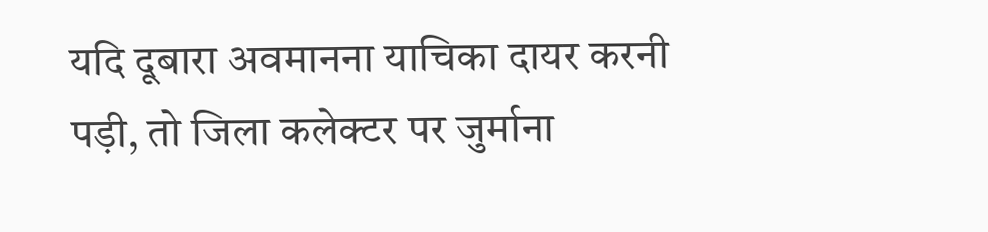यदि दूबारा अवमानना याचिका दायर करनी पड़ी, तो जिला कलेक्टर पर जुर्माना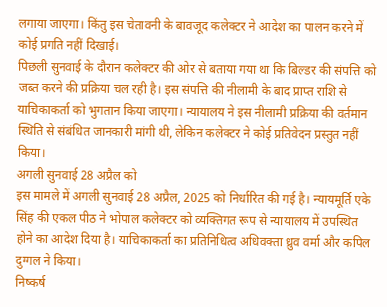लगाया जाएगा। किंतु इस चेतावनी के बावजूद कलेक्टर ने आदेश का पालन करने में कोई प्रगति नहीं दिखाई।
पिछली सुनवाई के दौरान कलेक्टर की ओर से बताया गया था कि बिल्डर की संपत्ति को जब्त करने की प्रक्रिया चल रही है। इस संपत्ति की नीलामी के बाद प्राप्त राशि से याचिकाकर्ता को भुगतान किया जाएगा। न्यायालय ने इस नीलामी प्रक्रिया की वर्तमान स्थिति से संबंधित जानकारी मांगी थी, लेकिन कलेक्टर ने कोई प्रतिवेदन प्रस्तुत नहीं किया।
अगली सुनवाई 28 अप्रैल को
इस मामले में अगली सुनवाई 28 अप्रैल, 2025 को निर्धारित की गई है। न्यायमूर्ति एके सिंह की एकल पीठ ने भोपाल कलेक्टर को व्यक्तिगत रूप से न्यायालय में उपस्थित होने का आदेश दिया है। याचिकाकर्ता का प्रतिनिधित्व अधिवक्ता ध्रुव वर्मा और कपिल दुग्गल ने किया।
निष्कर्ष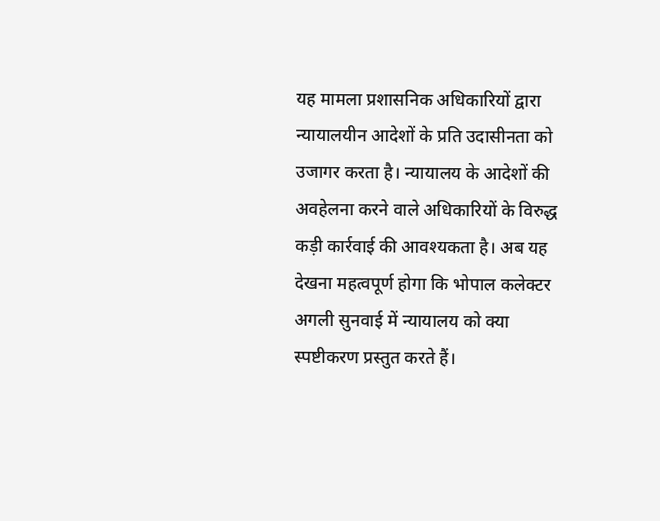यह मामला प्रशासनिक अधिकारियों द्वारा न्यायालयीन आदेशों के प्रति उदासीनता को उजागर करता है। न्यायालय के आदेशों की अवहेलना करने वाले अधिकारियों के विरुद्ध कड़ी कार्रवाई की आवश्यकता है। अब यह देखना महत्वपूर्ण होगा कि भोपाल कलेक्टर अगली सुनवाई में न्यायालय को क्या स्पष्टीकरण प्रस्तुत करते हैं।